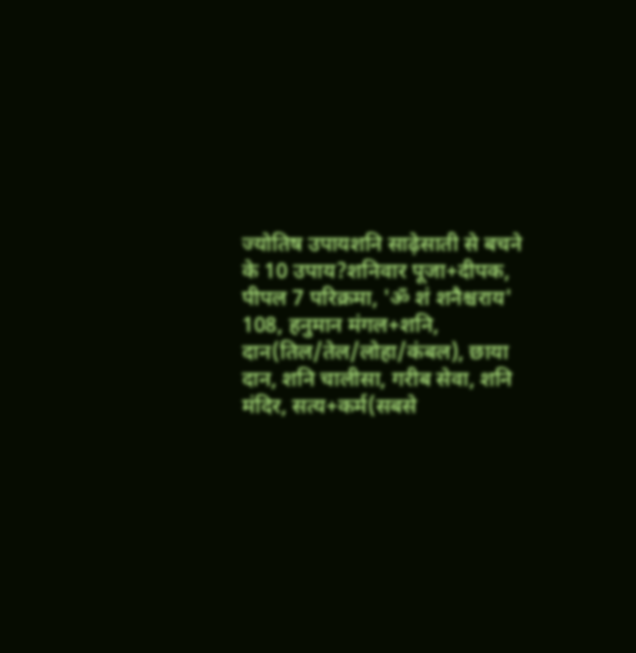ज्योतिष उपायशनि साढ़ेसाती से बचने के 10 उपाय?शनिवार पूजा+दीपक, पीपल 7 परिक्रमा, 'ॐ शं शनैश्चराय' 108, हनुमान मंगल+शनि, दान(तिल/तेल/लोहा/कंबल), छाया दान, शनि चालीसा, गरीब सेवा, शनि मंदिर, सत्य+कर्म(सबसे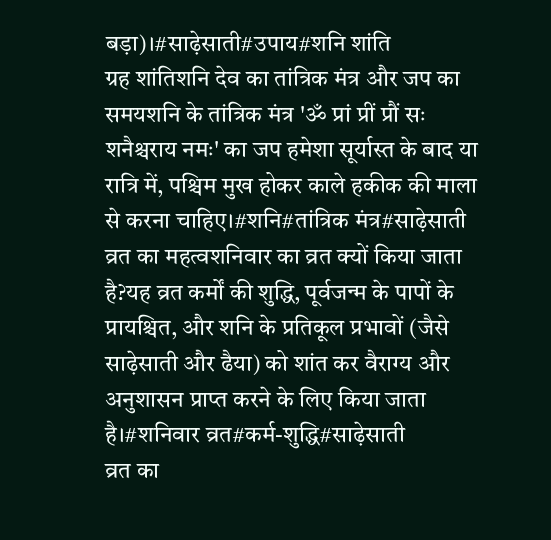बड़ा)।#साढ़ेसाती#उपाय#शनि शांति
ग्रह शांतिशनि देव का तांत्रिक मंत्र और जप का समयशनि के तांत्रिक मंत्र 'ॐ प्रां प्रीं प्रौं सः शनैश्चराय नमः' का जप हमेशा सूर्यास्त के बाद या रात्रि में, पश्चिम मुख होकर काले हकीक की माला से करना चाहिए।#शनि#तांत्रिक मंत्र#साढ़ेसाती
व्रत का महत्वशनिवार का व्रत क्यों किया जाता है?यह व्रत कर्मों की शुद्धि, पूर्वजन्म के पापों के प्रायश्चित, और शनि के प्रतिकूल प्रभावों (जैसे साढ़ेसाती और ढैया) को शांत कर वैराग्य और अनुशासन प्राप्त करने के लिए किया जाता है।#शनिवार व्रत#कर्म-शुद्धि#साढ़ेसाती
व्रत का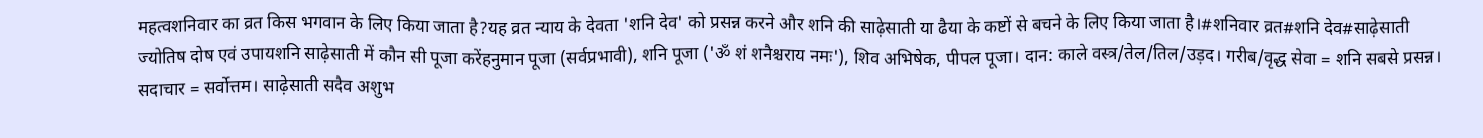महत्वशनिवार का व्रत किस भगवान के लिए किया जाता है?यह व्रत न्याय के देवता 'शनि देव' को प्रसन्न करने और शनि की साढ़ेसाती या ढैया के कष्टों से बचने के लिए किया जाता है।#शनिवार व्रत#शनि देव#साढ़ेसाती
ज्योतिष दोष एवं उपायशनि साढ़ेसाती में कौन सी पूजा करेंहनुमान पूजा (सर्वप्रभावी), शनि पूजा ('ॐ शं शनैश्चराय नमः'), शिव अभिषेक, पीपल पूजा। दान: काले वस्त्र/तेल/तिल/उड़द। गरीब/वृद्ध सेवा = शनि सबसे प्रसन्न। सदाचार = सर्वोत्तम। साढ़ेसाती सदैव अशुभ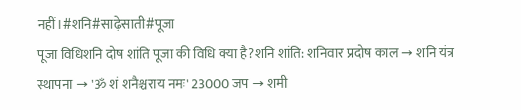नहीं।#शनि#साढ़ेसाती#पूजा
पूजा विधिशनि दोष शांति पूजा की विधि क्या है?शनि शांति: शनिवार प्रदोष काल → शनि यंत्र स्थापना → 'ॐ शं शनैश्चराय नमः' 23000 जप → शमी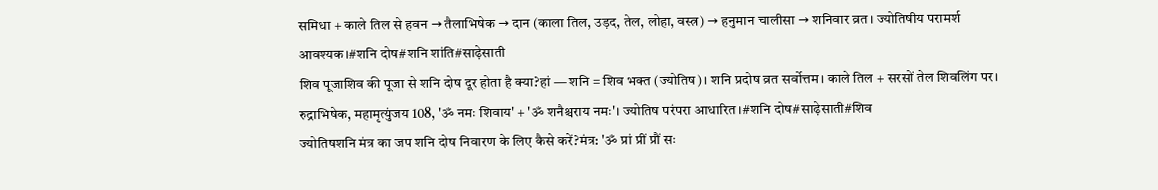समिधा + काले तिल से हवन → तैलाभिषेक → दान (काला तिल, उड़द, तेल, लोहा, वस्त्र) → हनुमान चालीसा → शनिवार व्रत। ज्योतिषीय परामर्श आवश्यक।#शनि दोष#शनि शांति#साढ़ेसाती
शिव पूजाशिव की पूजा से शनि दोष दूर होता है क्या?हां — शनि = शिव भक्त (ज्योतिष)। शनि प्रदोष व्रत सर्वोत्तम। काले तिल + सरसों तेल शिवलिंग पर। रुद्राभिषेक, महामृत्युंजय 108, 'ॐ नमः शिवाय' + 'ॐ शनैश्चराय नमः'। ज्योतिष परंपरा आधारित।#शनि दोष#साढ़ेसाती#शिव
ज्योतिषशनि मंत्र का जप शनि दोष निवारण के लिए कैसे करें?मंत्र: 'ॐ प्रां प्रीं प्रौं सः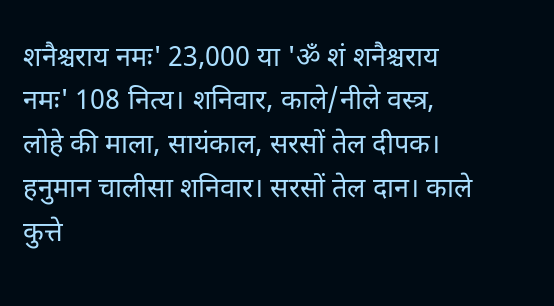शनैश्चराय नमः' 23,000 या 'ॐ शं शनैश्चराय नमः' 108 नित्य। शनिवार, काले/नीले वस्त्र, लोहे की माला, सायंकाल, सरसों तेल दीपक। हनुमान चालीसा शनिवार। सरसों तेल दान। काले कुत्ते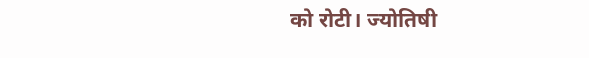को रोटी। ज्योतिषी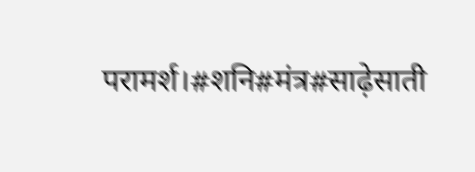परामर्श।#शनि#मंत्र#साढ़ेसाती